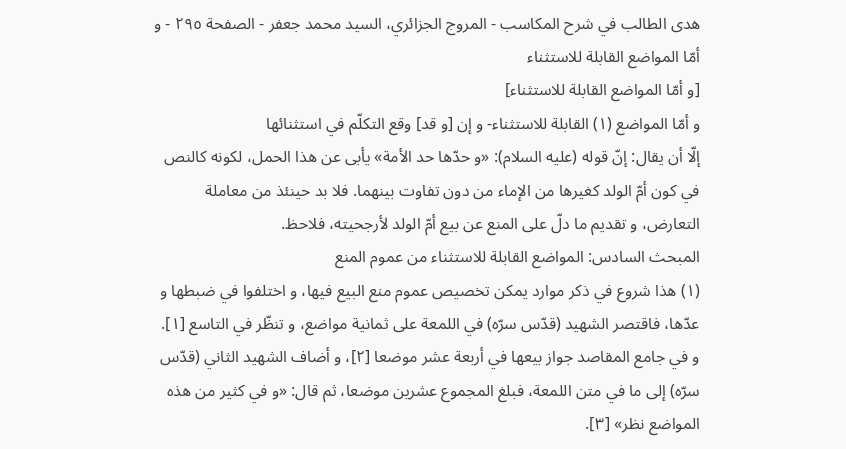هدى الطالب في شرح المكاسب - المروج الجزائري، السيد محمد جعفر - الصفحة ٢٩٥ - و أمّا المواضع القابلة للاستثناء
[و أمّا المواضع القابلة للاستثناء]
و أمّا المواضع (١) القابلة للاستثناء- و إن [و قد] وقع التكلّم في استثنائها
إلّا أن يقال: إنّ قوله (عليه السلام): «و حدّها حد الأمة» يأبى عن هذا الحمل، لكونه كالنص في كون أمّ الولد كغيرها من الإماء من دون تفاوت بينهما. فلا بد حينئذ من معاملة التعارض، و تقديم ما دلّ على المنع عن بيع أمّ الولد لأرجحيته، فلاحظ.
المبحث السادس: المواضع القابلة للاستثناء من عموم المنع
(١) هذا شروع في ذكر موارد يمكن تخصيص عموم منع البيع فيها، و اختلفوا في ضبطها و عدّها، فاقتصر الشهيد (قدّس سرّه) في اللمعة على ثمانية مواضع، و تنظّر في التاسع [١].
و في جامع المقاصد جواز بيعها في أربعة عشر موضعا [٢]، و أضاف الشهيد الثاني (قدّس سرّه) إلى ما في متن اللمعة، فبلغ المجموع عشرين موضعا، ثم قال: «و في كثير من هذه المواضع نظر» [٣].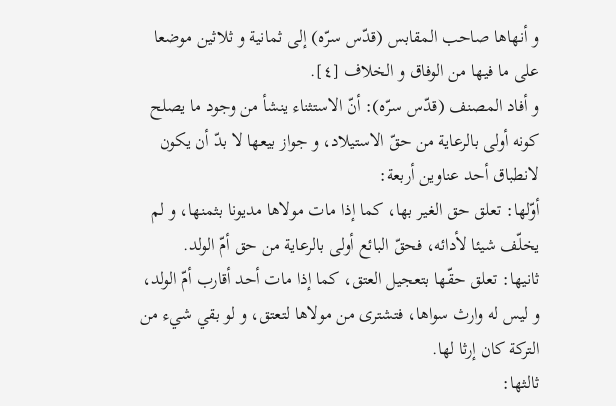و أنهاها صاحب المقابس (قدّس سرّه) إلى ثمانية و ثلاثين موضعا على ما فيها من الوفاق و الخلاف [٤].
و أفاد المصنف (قدّس سرّه): أنّ الاستثناء ينشأ من وجود ما يصلح كونه أولى بالرعاية من حقّ الاستيلاد، و جواز بيعها لا بدّ أن يكون لانطباق أحد عناوين أربعة:
أوّلها: تعلق حق الغير بها، كما إذا مات مولاها مديونا بثمنها، و لم يخلّف شيئا لأدائه، فحقّ البائع أولى بالرعاية من حق أمّ الولد.
ثانيها: تعلق حقّها بتعجيل العتق، كما إذا مات أحد أقارب أمّ الولد، و ليس له وارث سواها، فتشترى من مولاها لتعتق، و لو بقي شيء من التركة كان إرثا لها.
ثالثها: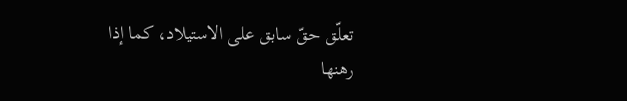تعلّق حقّ سابق على الاستيلاد، كما إذا رهنها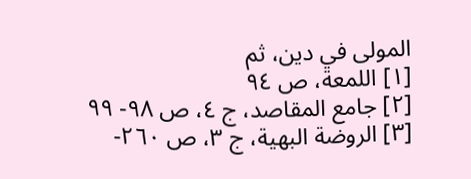المولى في دين، ثم
[١] اللمعة، ص ٩٤
[٢] جامع المقاصد، ج ٤، ص ٩٨- ٩٩
[٣] الروضة البهية، ج ٣، ص ٢٦٠-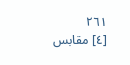٢٦١
[٤] مقابس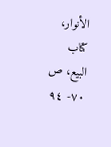الأنوار، كتاب البيع، ص ٧٠- ٩٤